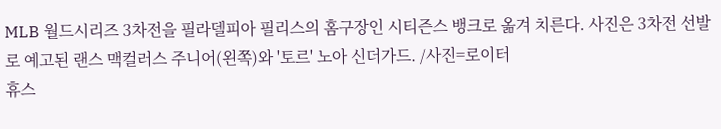MLB 월드시리즈 3차전을 필라델피아 필리스의 홈구장인 시티즌스 뱅크로 옮겨 치른다. 사진은 3차전 선발로 예고된 랜스 맥컬러스 주니어(왼쪽)와 '토르' 노아 신더가드. /사진=로이터
휴스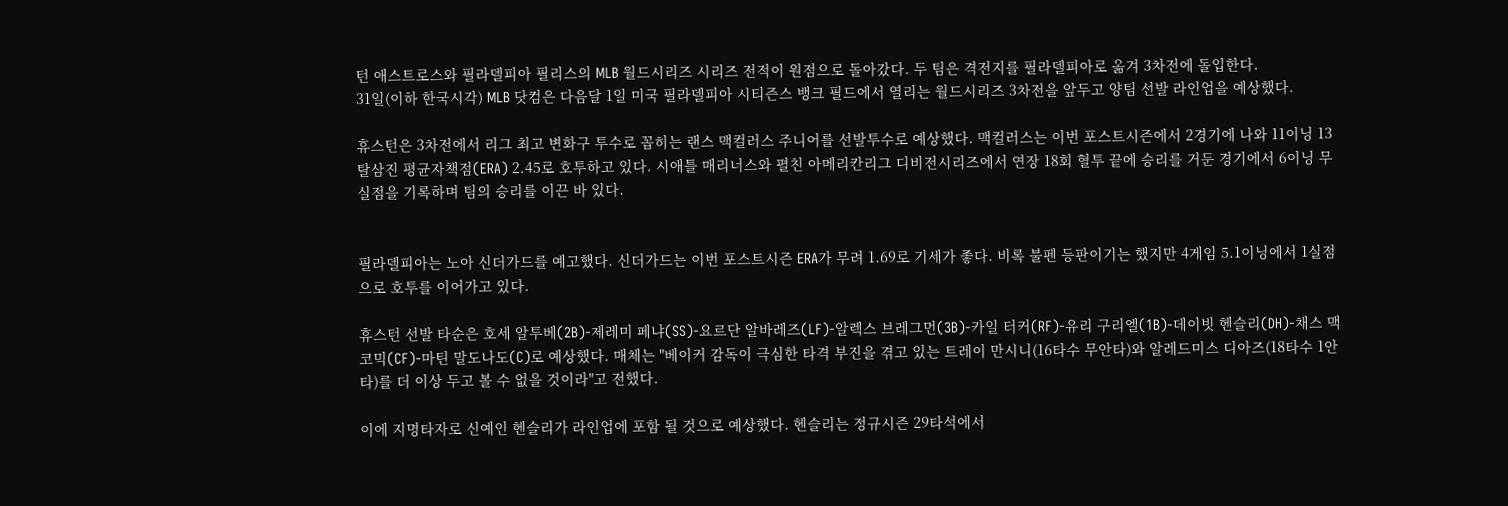턴 애스트로스와 필라델피아 필리스의 MLB 월드시리즈 시리즈 전적이 원점으로 돌아갔다. 두 팀은 격전지를 필라델피아로 옮겨 3차전에 돌입한다.
31일(이하 한국시각) MLB 닷컴은 다음달 1일 미국 필라델피아 시티즌스 뱅크 필드에서 열리는 월드시리즈 3차전을 앞두고 양팀 선발 라인업을 예상했다.

휴스턴은 3차전에서 리그 최고 변화구 투수로 꼽히는 랜스 맥컬러스 주니어를 선발투수로 예상했다. 맥컬러스는 이번 포스트시즌에서 2경기에 나와 11이닝 13탈삼진 평균자책점(ERA) 2.45로 호투하고 있다. 시애틀 매리너스와 펼친 아메리칸리그 디비전시리즈에서 연장 18회 혈투 끝에 승리를 거둔 경기에서 6이닝 무실점을 기록하며 팀의 승리를 이끈 바 있다.


필라델피아는 노아 신더가드를 예고했다. 신더가드는 이번 포스트시즌 ERA가 무려 1.69로 기세가 좋다. 비록 불펜 등판이기는 했지만 4게임 5.1이닝에서 1실점으로 호투를 이어가고 있다.

휴스턴 선발 타순은 호세 알투베(2B)-제레미 페냐(SS)-요르단 알바레즈(LF)-알렉스 브레그먼(3B)-카일 터커(RF)-유리 구리엘(1B)-데이빗 헨슬리(DH)-채스 맥코믹(CF)-마틴 말도나도(C)로 예상했다. 매체는 "베이커 감독이 극심한 타격 부진을 겪고 있는 트레이 만시니(16타수 무안타)와 알레드미스 디아즈(18타수 1안타)를 더 이상 두고 볼 수 없을 것이라"고 전했다.

이에 지명타자로 신예인 헨슬리가 라인업에 포함 될 것으로 예상했다. 헨슬리는 정규시즌 29타석에서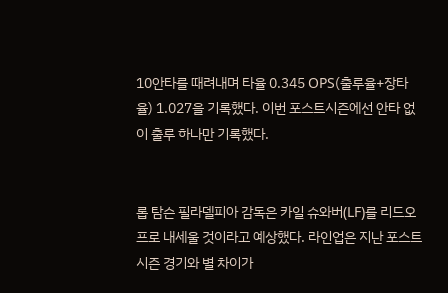10안타를 때려내며 타율 0.345 OPS(출루율+장타율) 1.027을 기록했다. 이번 포스트시즌에선 안타 없이 출루 하나만 기록했다.


롭 탐슨 필라델피아 감독은 카일 슈와버(LF)를 리드오프로 내세울 것이라고 예상했다. 라인업은 지난 포스트시즌 경기와 별 차이가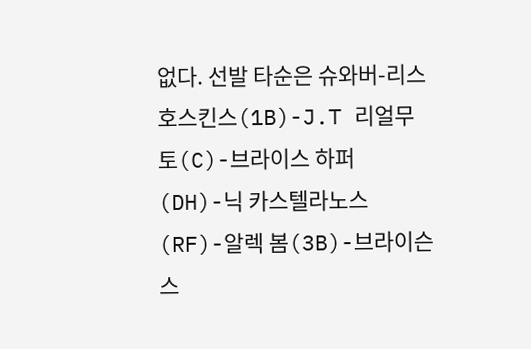없다. 선발 타순은 슈와버-리스 호스킨스(1B)-J.T 리얼무토(C)-브라이스 하퍼(DH)-닉 카스텔라노스(RF)-알렉 봄(3B)-브라이슨 스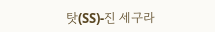탓(SS)-진 세구라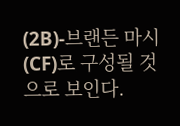(2B)-브랜든 마시(CF)로 구성될 것으로 보인다.